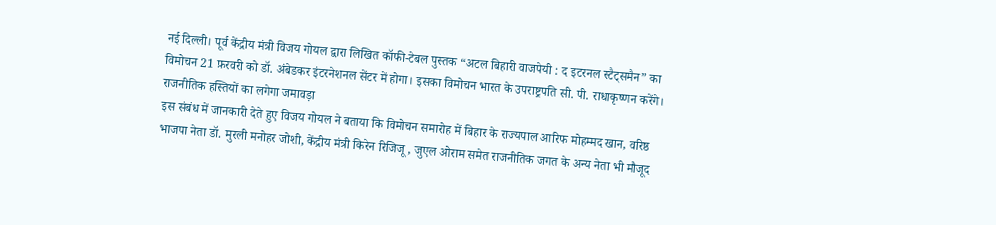नई दिल्ली। पूर्व केंद्रीय मंत्री विजय गोयल द्वारा लिखित कॉफी-टेबल पुस्तक “अटल बिहारी वाजपेयी : द इटरनल स्टैट्समैन” का विमोचन 21 फ़रवरी को डॉ. अंबेडकर इंटरनेशनल सेंटर में होगा। इसका विमोचन भारत के उपराष्ट्रपति सी. पी. राधाकृष्णन करेंगे।
राजनीतिक हस्तियों का लगेगा जमावड़ा
इस संबंध में जानकारी देते हुए विजय गोयल ने बताया कि विमोचन समारोह में बिहार के राज्यपाल आरिफ मोहम्मद खान, वरिष्ठ भाजपा नेता डॉ. मुरली मनोहर जोशी, केंद्रीय मंत्री किरेन रिजिजू , जुएल ओराम समेत राजनीतिक जगत के अन्य नेता भी मौजूद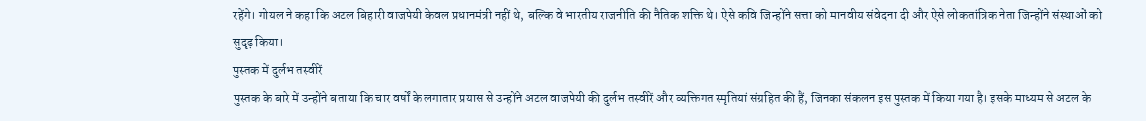रहेंगे। गोयल ने कहा कि अटल बिहारी वाजपेयी केवल प्रधानमंत्री नहीं थे, बल्कि वे भारतीय राजनीति की नैतिक शक्ति थे। ऐसे कवि जिन्होंने सत्ता को मानवीय संवेदना दी और ऐसे लोकतांत्रिक नेता जिन्होंने संस्थाओं को सुदृढ़ किया।
पुस्तक में दुर्लभ तस्वीरें
पुस्तक के बारे में उन्होंने बताया कि चार वर्षों के लगातार प्रयास से उन्होंने अटल वाजपेयी की दुर्लभ तस्वीरें और व्यक्तिगत स्मृतियां संग्रहित की हैं, जिनका संकलन इस पुस्तक में किया गया है। इसके माध्यम से अटल के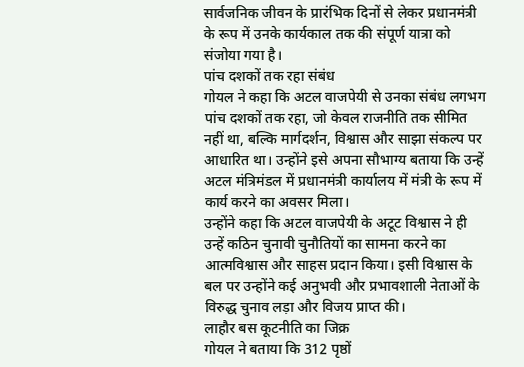सार्वजनिक जीवन के प्रारंभिक दिनों से लेकर प्रधानमंत्री के रूप में उनके कार्यकाल तक की संपूर्ण यात्रा को संजोया गया है।
पांच दशकों तक रहा संबंध
गोयल ने कहा कि अटल वाजपेयी से उनका संबंध लगभग पांच दशकों तक रहा, जो केवल राजनीति तक सीमित नहीं था, बल्कि मार्गदर्शन, विश्वास और साझा संकल्प पर आधारित था। उन्होंने इसे अपना सौभाग्य बताया कि उन्हें अटल मंत्रिमंडल में प्रधानमंत्री कार्यालय में मंत्री के रूप में कार्य करने का अवसर मिला।
उन्होंने कहा कि अटल वाजपेयी के अटूट विश्वास ने ही उन्हें कठिन चुनावी चुनौतियों का सामना करने का आत्मविश्वास और साहस प्रदान किया। इसी विश्वास के बल पर उन्होंने कई अनुभवी और प्रभावशाली नेताओं के विरुद्ध चुनाव लड़ा और विजय प्राप्त की।
लाहौर बस कूटनीति का जिक्र
गोयल ने बताया कि 312 पृष्ठों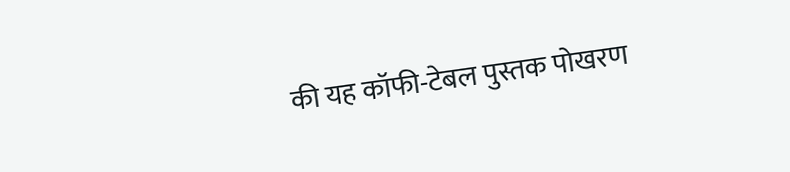की यह कॉफी-टेबल पुस्तक पोखरण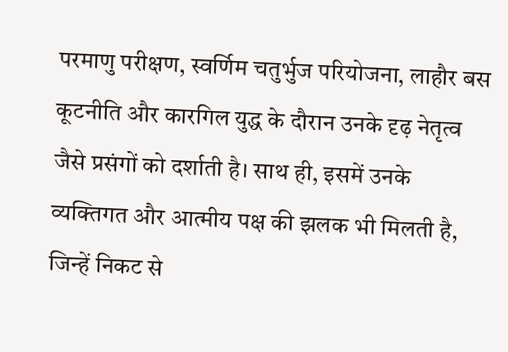परमाणु परीक्षण, स्वर्णिम चतुर्भुज परियोजना, लाहौर बस कूटनीति और कारगिल युद्ध के दौरान उनके दृढ़ नेतृत्व जैसे प्रसंगों को दर्शाती है। साथ ही, इसमें उनके व्यक्तिगत और आत्मीय पक्ष की झलक भी मिलती है, जिन्हें निकट से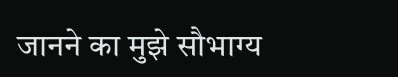जानने का मुझे सौभाग्य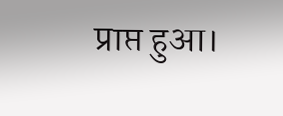प्राप्त हुआ।